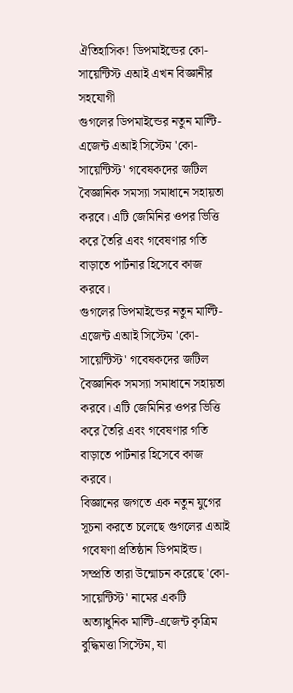ঐতিহাসিক! ডিপমাইন্ডের কো-সায়েন্টিস্ট এআই এখন বিজ্ঞানীর সহযোগী
গুগলের ডিপমাইন্ডের নতুন মাল্টি-এজেন্ট এআই সিস্টেম 'কো-সায়েন্টিস্ট' গবেষকদের জটিল বৈজ্ঞানিক সমস্যা সমাধানে সহায়তা করবে। এটি জেমিনির ওপর ভিত্তি করে তৈরি এবং গবেষণার গতি বাড়াতে পার্টনার হিসেবে কাজ করবে।
গুগলের ডিপমাইন্ডের নতুন মাল্টি-এজেন্ট এআই সিস্টেম 'কো-সায়েন্টিস্ট' গবেষকদের জটিল বৈজ্ঞানিক সমস্যা সমাধানে সহায়তা করবে। এটি জেমিনির ওপর ভিত্তি করে তৈরি এবং গবেষণার গতি বাড়াতে পার্টনার হিসেবে কাজ করবে।
বিজ্ঞানের জগতে এক নতুন যুগের সূচনা করতে চলেছে গুগলের এআই গবেষণা প্রতিষ্ঠান ডিপমাইন্ড। সম্প্রতি তারা উন্মোচন করেছে 'কো-সায়েন্টিস্ট' নামের একটি অত্যাধুনিক মাল্টি-এজেন্ট কৃত্রিম বুদ্ধিমত্তা সিস্টেম, যা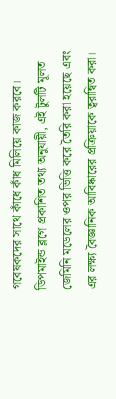গবেষকদের সাথে কাঁধে কাঁধ মিলিয়ে কাজ করবে। ডিপমাইন্ড ব্লগে প্রকাশিত তথ্য অনুযায়ী, এই টুলটি মূলত জেমিনি মডেলের ওপর ভিত্তি করে তৈরি করা হয়েছে এবং এর লক্ষ্য বৈজ্ঞানিক আবিষ্কারের প্রক্রিয়াকে ত্বরান্বিত করা।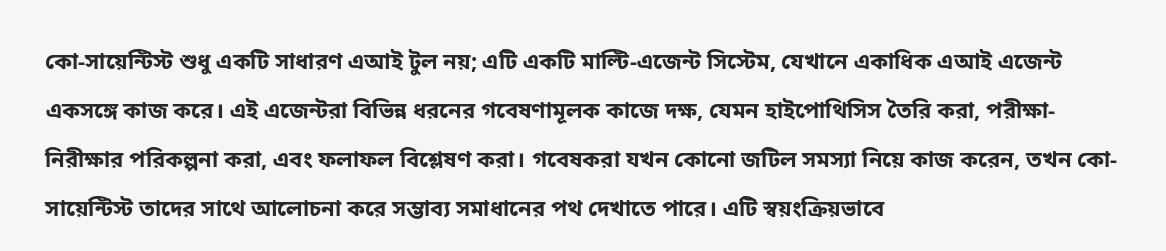কো-সায়েন্টিস্ট শুধু একটি সাধারণ এআই টুল নয়; এটি একটি মাল্টি-এজেন্ট সিস্টেম, যেখানে একাধিক এআই এজেন্ট একসঙ্গে কাজ করে। এই এজেন্টরা বিভিন্ন ধরনের গবেষণামূলক কাজে দক্ষ, যেমন হাইপোথিসিস তৈরি করা, পরীক্ষা-নিরীক্ষার পরিকল্পনা করা, এবং ফলাফল বিশ্লেষণ করা। গবেষকরা যখন কোনো জটিল সমস্যা নিয়ে কাজ করেন, তখন কো-সায়েন্টিস্ট তাদের সাথে আলোচনা করে সম্ভাব্য সমাধানের পথ দেখাতে পারে। এটি স্বয়ংক্রিয়ভাবে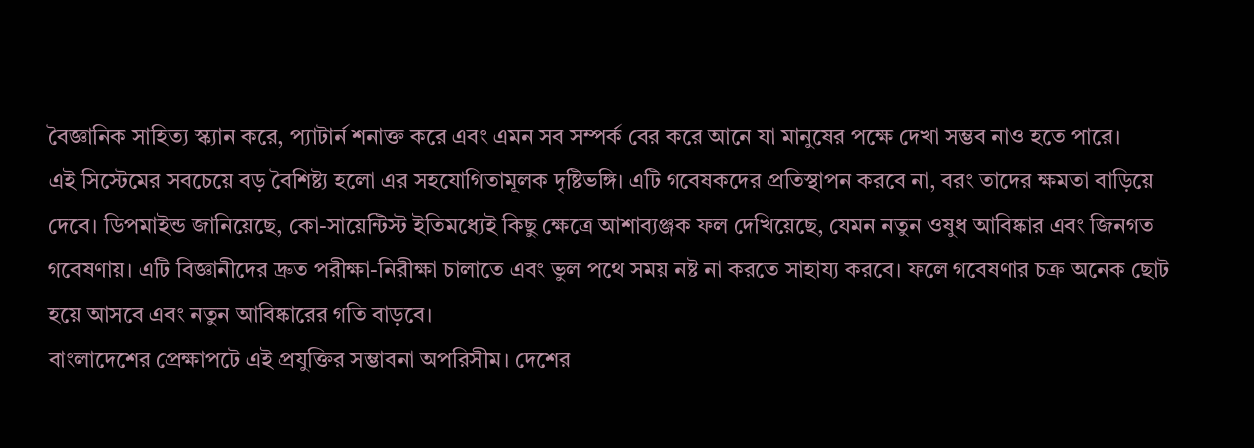বৈজ্ঞানিক সাহিত্য স্ক্যান করে, প্যাটার্ন শনাক্ত করে এবং এমন সব সম্পর্ক বের করে আনে যা মানুষের পক্ষে দেখা সম্ভব নাও হতে পারে।
এই সিস্টেমের সবচেয়ে বড় বৈশিষ্ট্য হলো এর সহযোগিতামূলক দৃষ্টিভঙ্গি। এটি গবেষকদের প্রতিস্থাপন করবে না, বরং তাদের ক্ষমতা বাড়িয়ে দেবে। ডিপমাইন্ড জানিয়েছে, কো-সায়েন্টিস্ট ইতিমধ্যেই কিছু ক্ষেত্রে আশাব্যঞ্জক ফল দেখিয়েছে, যেমন নতুন ওষুধ আবিষ্কার এবং জিনগত গবেষণায়। এটি বিজ্ঞানীদের দ্রুত পরীক্ষা-নিরীক্ষা চালাতে এবং ভুল পথে সময় নষ্ট না করতে সাহায্য করবে। ফলে গবেষণার চক্র অনেক ছোট হয়ে আসবে এবং নতুন আবিষ্কারের গতি বাড়বে।
বাংলাদেশের প্রেক্ষাপটে এই প্রযুক্তির সম্ভাবনা অপরিসীম। দেশের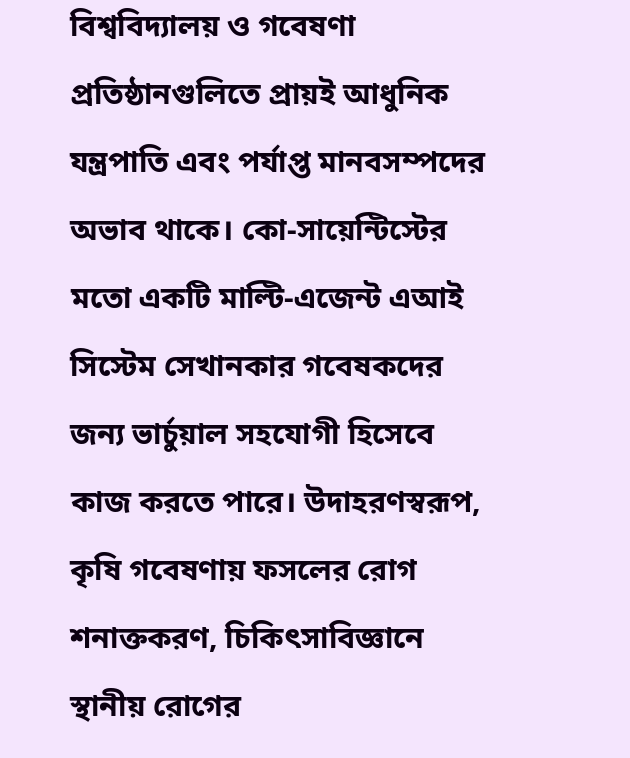বিশ্ববিদ্যালয় ও গবেষণা প্রতিষ্ঠানগুলিতে প্রায়ই আধুনিক যন্ত্রপাতি এবং পর্যাপ্ত মানবসম্পদের অভাব থাকে। কো-সায়েন্টিস্টের মতো একটি মাল্টি-এজেন্ট এআই সিস্টেম সেখানকার গবেষকদের জন্য ভার্চুয়াল সহযোগী হিসেবে কাজ করতে পারে। উদাহরণস্বরূপ, কৃষি গবেষণায় ফসলের রোগ শনাক্তকরণ, চিকিৎসাবিজ্ঞানে স্থানীয় রোগের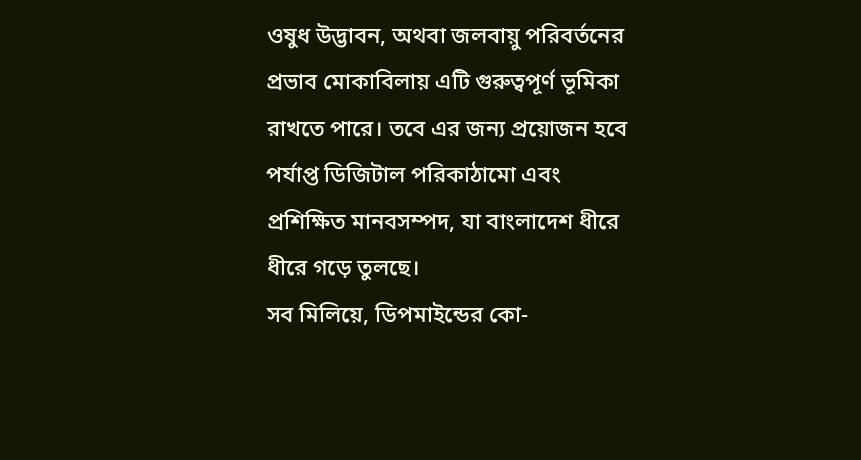ওষুধ উদ্ভাবন, অথবা জলবায়ু পরিবর্তনের প্রভাব মোকাবিলায় এটি গুরুত্বপূর্ণ ভূমিকা রাখতে পারে। তবে এর জন্য প্রয়োজন হবে পর্যাপ্ত ডিজিটাল পরিকাঠামো এবং প্রশিক্ষিত মানবসম্পদ, যা বাংলাদেশ ধীরে ধীরে গড়ে তুলছে।
সব মিলিয়ে, ডিপমাইন্ডের কো-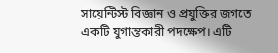সায়েন্টিস্ট বিজ্ঞান ও প্রযুক্তির জগতে একটি যুগান্তকারী পদক্ষেপ। এটি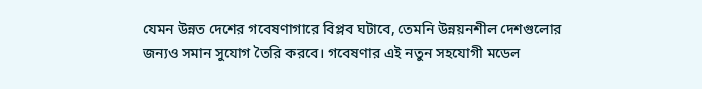যেমন উন্নত দেশের গবেষণাগারে বিপ্লব ঘটাবে, তেমনি উন্নয়নশীল দেশগুলোর জন্যও সমান সুযোগ তৈরি করবে। গবেষণার এই নতুন সহযোগী মডেল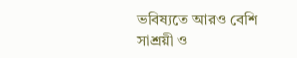ভবিষ্যতে আরও বেশি সাশ্রয়ী ও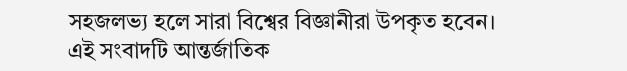সহজলভ্য হলে সারা বিশ্বের বিজ্ঞানীরা উপকৃত হবেন।
এই সংবাদটি আন্তর্জাতিক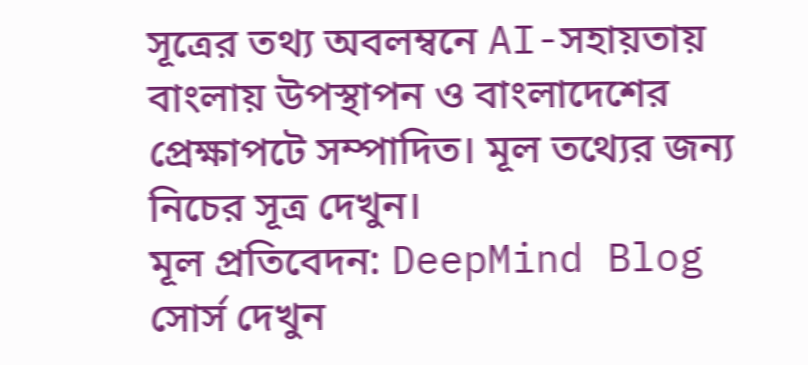সূত্রের তথ্য অবলম্বনে AI-সহায়তায় বাংলায় উপস্থাপন ও বাংলাদেশের প্রেক্ষাপটে সম্পাদিত। মূল তথ্যের জন্য নিচের সূত্র দেখুন।
মূল প্রতিবেদন: DeepMind Blog
সোর্স দেখুন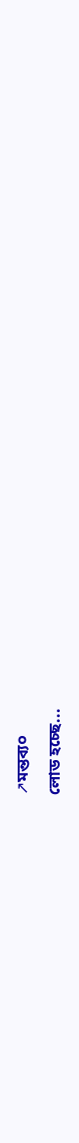↗মন্তব্য০
লোড হচ্ছে...